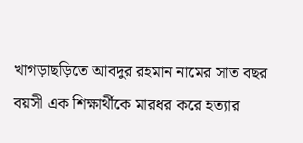খাগড়াছড়িতে আবদুর রহমান নামের সাত বছর বয়সী এক শিক্ষার্থীকে মারধর করে হত্যার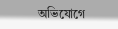অভিযোগে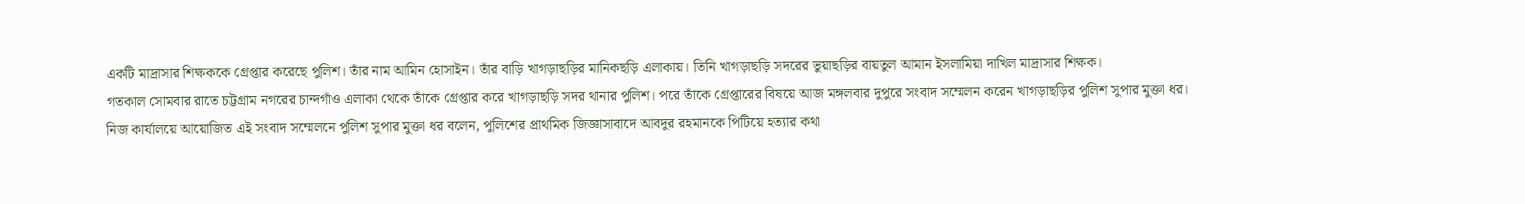একটি মাদ্রাসার শিক্ষককে গ্রেপ্তার করেছে পুলিশ। তাঁর নাম আমিন হোসাইন। তাঁর বাড়ি খাগড়াছড়ির মানিকছড়ি এলাকায়। তিনি খাগড়াছড়ি সদরের ভুয়াছড়ির বায়তুল আমান ইসলামিয়া দাখিল মাদ্রাসার শিক্ষক।
গতকাল সোমবার রাতে চট্টগ্রাম নগরের চান্দগাঁও এলাকা থেকে তাঁকে গ্রেপ্তার করে খাগড়াছড়ি সদর থানার পুলিশ। পরে তাঁকে গ্রেপ্তারের বিষয়ে আজ মঙ্গলবার দুপুরে সংবাদ সম্মেলন করেন খাগড়াছড়ির পুলিশ সুপার মুক্তা ধর।
নিজ কার্যালয়ে আয়োজিত এই সংবাদ সম্মেলনে পুলিশ সুপার মুক্তা ধর বলেন, পুলিশের প্রাথমিক জিজ্ঞাসাবাদে আবদুর রহমানকে পিটিয়ে হত্যার কথা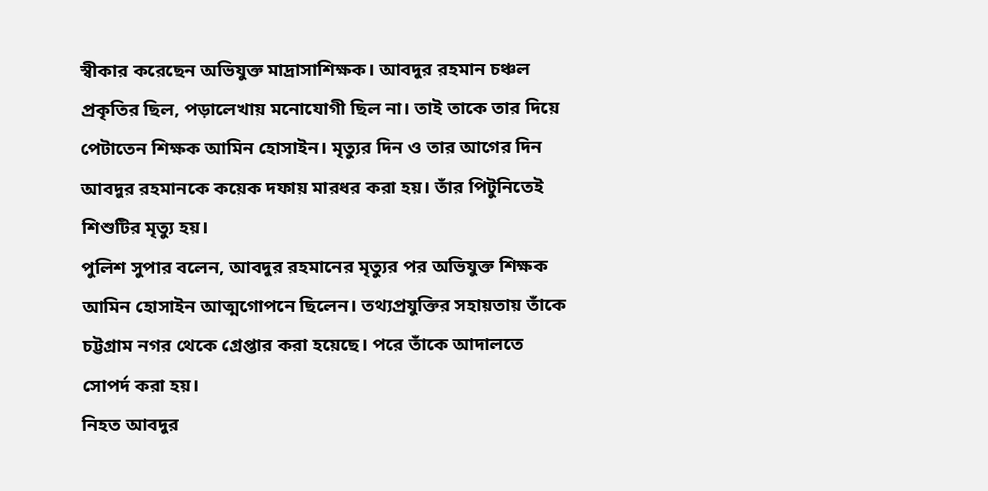স্বীকার করেছেন অভিযুক্ত মাদ্রাসাশিক্ষক। আবদুর রহমান চঞ্চল প্রকৃতির ছিল, পড়ালেখায় মনোযোগী ছিল না। তাই তাকে তার দিয়ে পেটাতেন শিক্ষক আমিন হোসাইন। মৃত্যুর দিন ও তার আগের দিন আবদুর রহমানকে কয়েক দফায় মারধর করা হয়। তাঁর পিটুনিতেই শিশুটির মৃত্যু হয়।
পুলিশ সুপার বলেন, আবদুর রহমানের মৃত্যুর পর অভিযুক্ত শিক্ষক আমিন হোসাইন আত্মগোপনে ছিলেন। তথ্যপ্রযুক্তির সহায়তায় তাঁকে চট্টগ্রাম নগর থেকে গ্রেপ্তার করা হয়েছে। পরে তাঁকে আদালতে সোপর্দ করা হয়।
নিহত আবদুর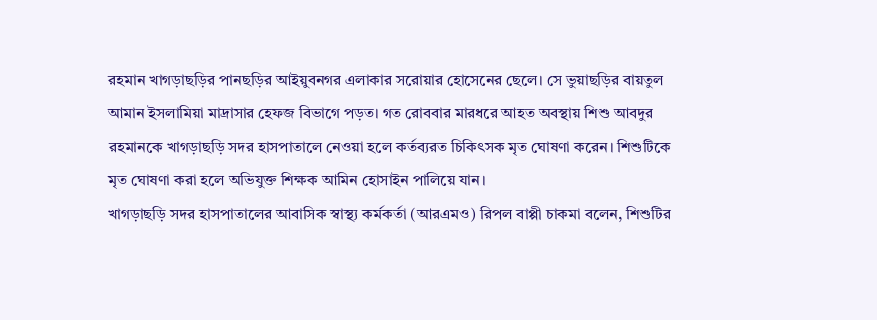রহমান খাগড়াছড়ির পানছড়ির আইয়ুবনগর এলাকার সরোয়ার হোসেনের ছেলে। সে ভুয়াছড়ির বায়তুল আমান ইসলামিয়া মাদ্রাসার হেফজ বিভাগে পড়ত। গত রোববার মারধরে আহত অবস্থায় শিশু আবদুর রহমানকে খাগড়াছড়ি সদর হাসপাতালে নেওয়া হলে কর্তব্যরত চিকিৎসক মৃত ঘোষণা করেন। শিশুটিকে মৃত ঘোষণা করা হলে অভিযুক্ত শিক্ষক আমিন হোসাইন পালিয়ে যান।
খাগড়াছড়ি সদর হাসপাতালের আবাসিক স্বাস্থ্য কর্মকর্তা (আরএমও) রিপল বাপ্পী চাকমা বলেন, শিশুটির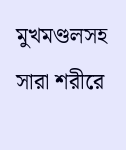মুখমণ্ডলসহ সারা শরীরে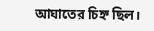আঘাতের চিহ্ন ছিল।